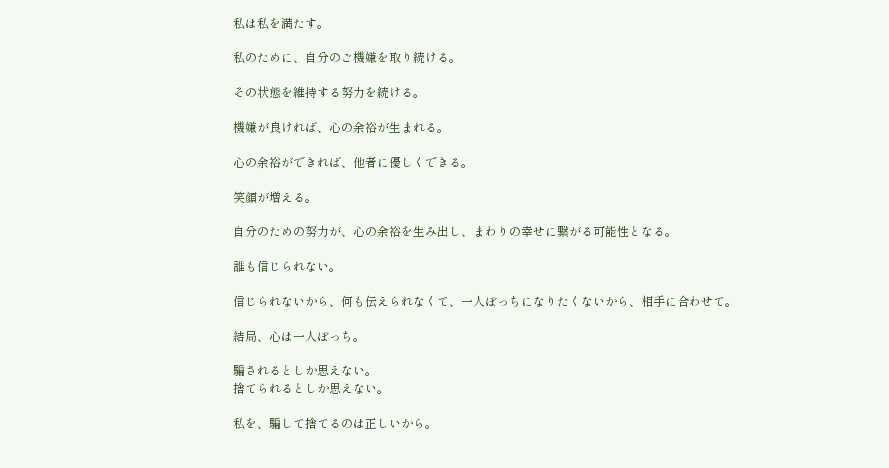私は私を満たす。

私のために、自分のご機嫌を取り続ける。

その状態を維持する努力を続ける。

機嫌が良ければ、心の余裕が生まれる。

心の余裕ができれば、他者に優しくできる。

笑顔が増える。

自分のための努力が、心の余裕を生み出し、まわりの幸せに繋がる可能性となる。

誰も信じられない。

信じられないから、何も伝えられなくて、一人ぼっちになりたくないから、相手に合わせて。

結局、心は一人ぼっち。

騙されるとしか思えない。
捨てられるとしか思えない。

私を、騙して捨てるのは正しいから。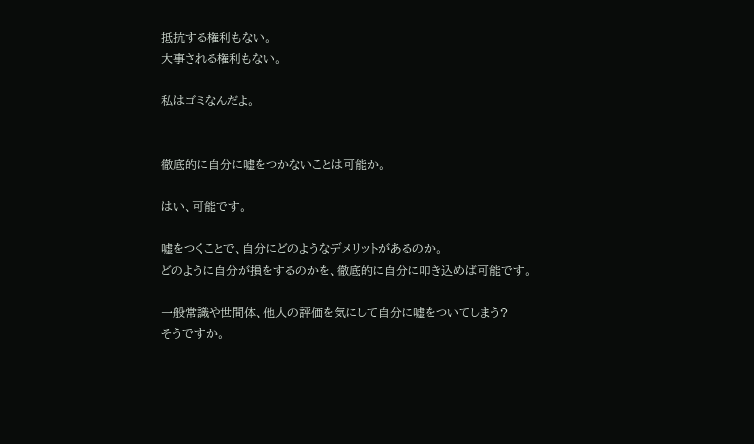抵抗する権利もない。
大事される権利もない。

私はゴミなんだよ。


徹底的に自分に嘘をつかないことは可能か。

はい、可能です。

嘘をつくことで、自分にどのようなデメリットがあるのか。
どのように自分が損をするのかを、徹底的に自分に叩き込めば可能です。

一般常識や世間体、他人の評価を気にして自分に嘘をついてしまう?
そうですか。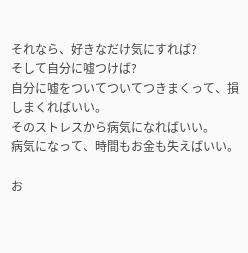それなら、好きなだけ気にすれば?
そして自分に嘘つけば?
自分に嘘をついてついてつきまくって、損しまくればいい。
そのストレスから病気になればいい。
病気になって、時間もお金も失えばいい。

お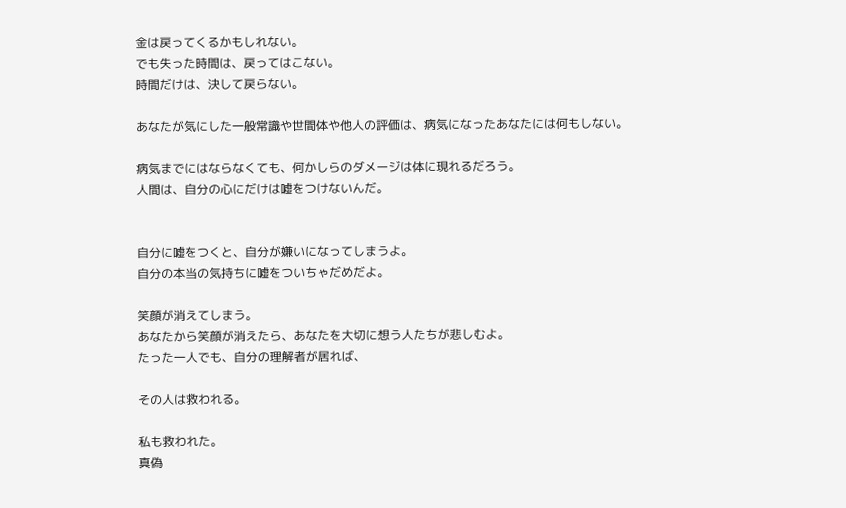金は戻ってくるかもしれない。
でも失った時間は、戻ってはこない。
時間だけは、決して戻らない。

あなたが気にした一般常識や世間体や他人の評価は、病気になったあなたには何もしない。

病気までにはならなくても、何かしらのダメージは体に現れるだろう。
人間は、自分の心にだけは嘘をつけないんだ。


自分に嘘をつくと、自分が嫌いになってしまうよ。
自分の本当の気持ちに嘘をついちゃだめだよ。

笑顔が消えてしまう。
あなたから笑顔が消えたら、あなたを大切に想う人たちが悲しむよ。
たった一人でも、自分の理解者が居れば、

その人は救われる。

私も救われた。
真偽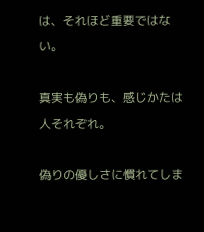は、それほど重要ではない。

真実も偽りも、感じかたは人それぞれ。

偽りの優しさに慣れてしま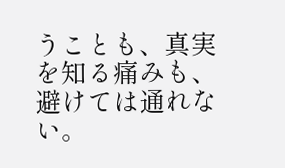うことも、真実を知る痛みも、避けては通れない。